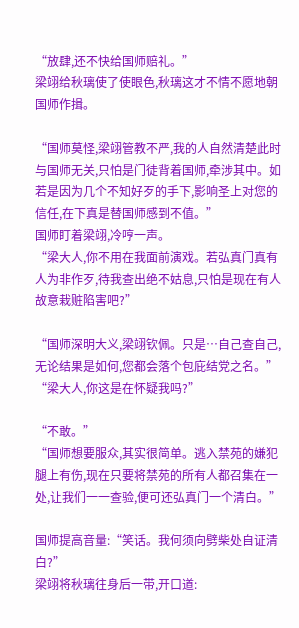“放肆,还不快给国师赔礼。”
梁翊给秋璃使了使眼色,秋璃这才不情不愿地朝国师作揖。

“国师莫怪,梁翊管教不严,我的人自然清楚此时与国师无关,只怕是门徒背着国师,牵涉其中。如若是因为几个不知好歹的手下,影响圣上对您的信任,在下真是替国师感到不值。”
国师盯着梁翊,冷哼一声。
“梁大人,你不用在我面前演戏。若弘真门真有人为非作歹,待我查出绝不姑息,只怕是现在有人故意栽赃陷害吧?”

“国师深明大义,梁翊钦佩。只是…自己查自己,无论结果是如何,您都会落个包庇结党之名。”
“梁大人,你这是在怀疑我吗?”

“不敢。”
“国师想要服众,其实很简单。逃入禁苑的嫌犯腿上有伤,现在只要将禁苑的所有人都召集在一处,让我们一一查验,便可还弘真门一个清白。”

国师提高音量:“笑话。我何须向劈柴处自证清白?”
梁翊将秋璃往身后一带,开口道: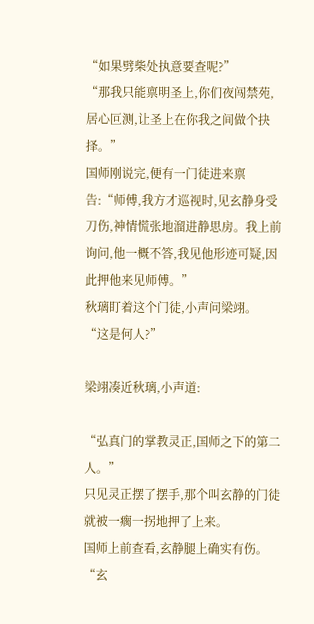“如果劈柴处执意要查呢?”
“那我只能禀明圣上,你们夜闯禁苑,居心叵测,让圣上在你我之间做个抉择。”
国师刚说完,便有一门徒进来禀告:“师傅,我方才巡视时,见玄静身受刀伤,神情慌张地溜进静思房。我上前询问,他一概不答,我见他形迹可疑,因此押他来见师傅。”
秋璃盯着这个门徒,小声问梁翊。
“这是何人?”

梁翊凑近秋璃,小声道:

“弘真门的掌教灵正,国师之下的第二人。”
只见灵正摆了摆手,那个叫玄静的门徒就被一瘸一拐地押了上来。
国师上前查看,玄静腿上确实有伤。
“玄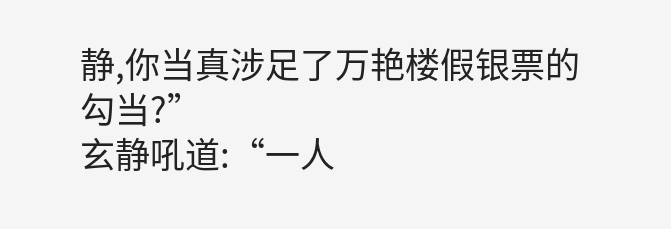静,你当真涉足了万艳楼假银票的勾当?”
玄静吼道:“一人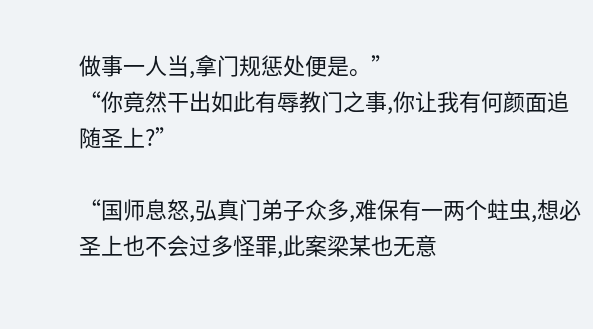做事一人当,拿门规惩处便是。”
“你竟然干出如此有辱教门之事,你让我有何颜面追随圣上?”

“国师息怒,弘真门弟子众多,难保有一两个蛀虫,想必圣上也不会过多怪罪,此案梁某也无意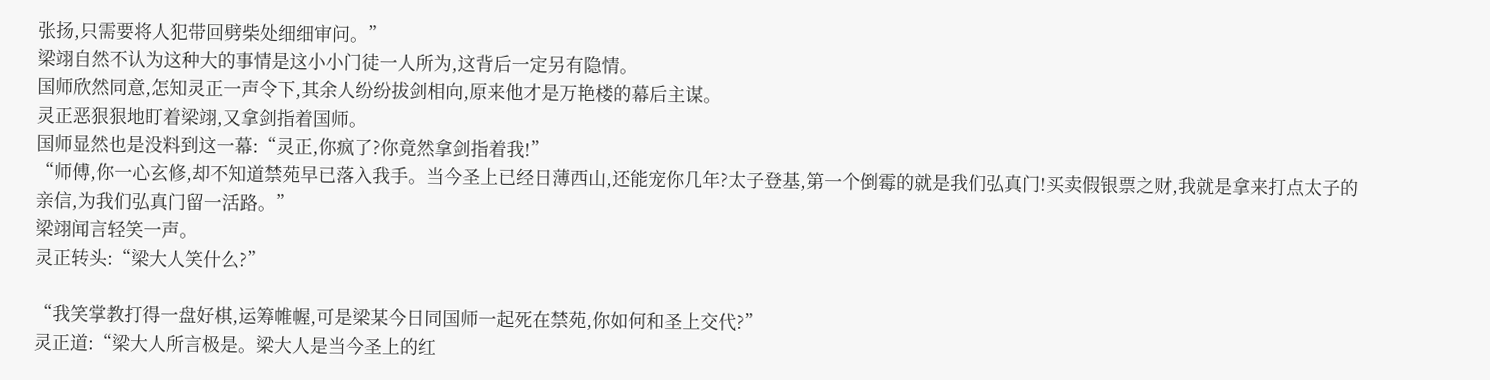张扬,只需要将人犯带回劈柴处细细审问。”
梁翊自然不认为这种大的事情是这小小门徒一人所为,这背后一定另有隐情。
国师欣然同意,怎知灵正一声令下,其余人纷纷拔剑相向,原来他才是万艳楼的幕后主谋。
灵正恶狠狠地盯着梁翊,又拿剑指着国师。
国师显然也是没料到这一幕:“灵正,你疯了?你竟然拿剑指着我!”
“师傅,你一心玄修,却不知道禁苑早已落入我手。当今圣上已经日薄西山,还能宠你几年?太子登基,第一个倒霉的就是我们弘真门!买卖假银票之财,我就是拿来打点太子的亲信,为我们弘真门留一活路。”
梁翊闻言轻笑一声。
灵正转头:“梁大人笑什么?”

“我笑掌教打得一盘好棋,运筹帷幄,可是梁某今日同国师一起死在禁苑,你如何和圣上交代?”
灵正道:“梁大人所言极是。梁大人是当今圣上的红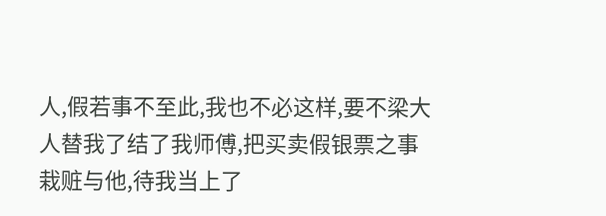人,假若事不至此,我也不必这样,要不梁大人替我了结了我师傅,把买卖假银票之事栽赃与他,待我当上了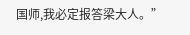国师,我必定报答梁大人。”